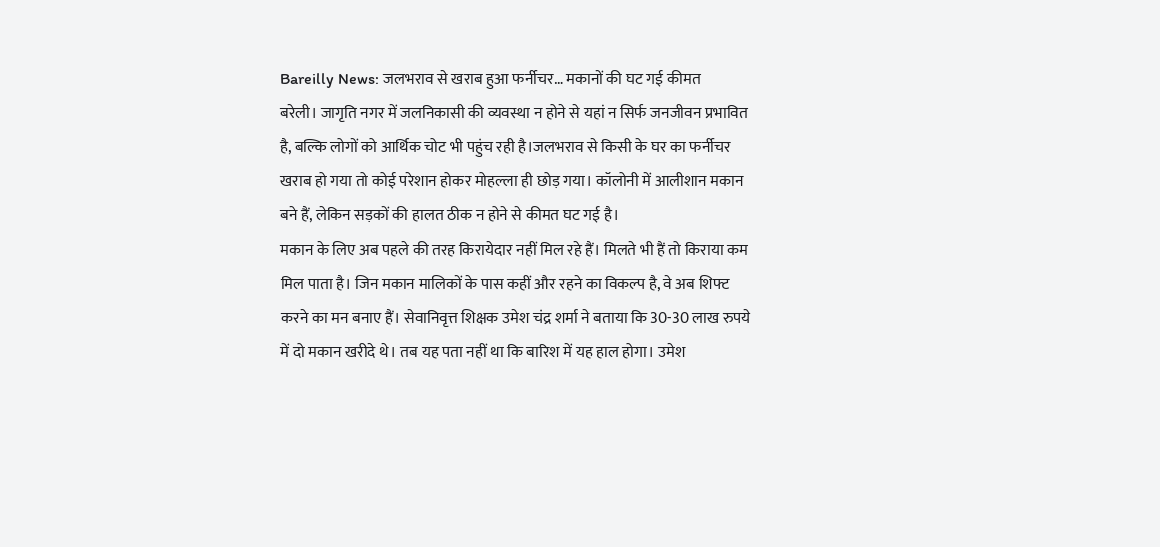Bareilly News: जलभराव से खराब हुआ फर्नीचर… मकानों की घट गई कीमत
बरेली। जागृति नगर में जलनिकासी की व्यवस्था न होने से यहां न सिर्फ जनजीवन प्रभावित है, बल्कि लोगों को आर्थिक चोट भी पहुंच रही है।जलभराव से किसी के घर का फर्नीचर खराब हो गया तो कोई परेशान होकर मोहल्ला ही छोड़ गया। कॉलोनी में आलीशान मकान बने हैं, लेकिन सड़कों की हालत ठीक न होने से कीमत घट गई है।
मकान के लिए अब पहले की तरह किरायेदार नहीं मिल रहे हैं। मिलते भी हैं तो किराया कम मिल पाता है। जिन मकान मालिकों के पास कहीं और रहने का विकल्प है, वे अब शिफ्ट करने का मन बनाए हैं। सेवानिवृत्त शिक्षक उमेश चंद्र शर्मा ने बताया कि 30-30 लाख रुपये में दो मकान खरीदे थे। तब यह पता नहीं था कि बारिश में यह हाल होगा। उमेश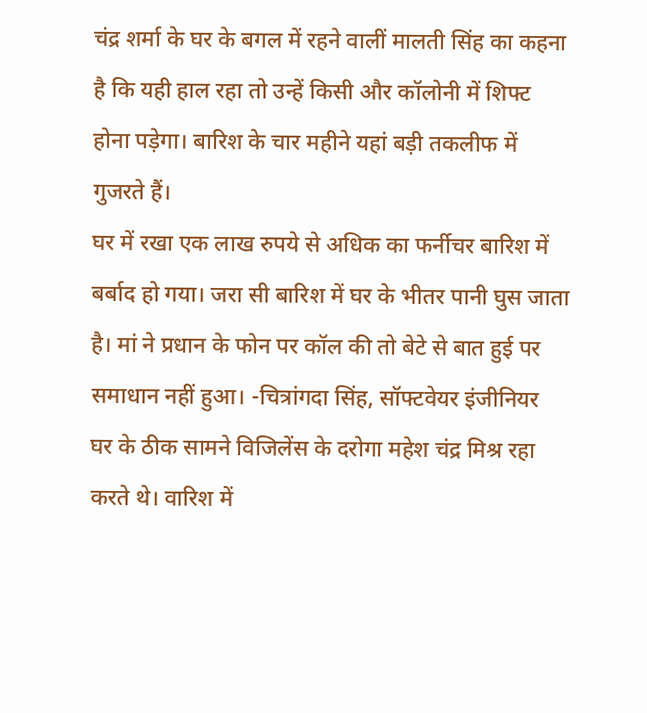चंद्र शर्मा के घर के बगल में रहने वालीं मालती सिंह का कहना है कि यही हाल रहा तो उन्हें किसी और कॉलोनी में शिफ्ट होना पड़ेगा। बारिश के चार महीने यहां बड़ी तकलीफ में गुजरते हैं।
घर में रखा एक लाख रुपये से अधिक का फर्नीचर बारिश में बर्बाद हो गया। जरा सी बारिश में घर के भीतर पानी घुस जाता है। मां ने प्रधान के फोन पर कॉल की तो बेटे से बात हुई पर समाधान नहीं हुआ। -चित्रांगदा सिंह, सॉफ्टवेयर इंजीनियर
घर के ठीक सामने विजिलेंस के दरोगा महेश चंद्र मिश्र रहा करते थे। वारिश में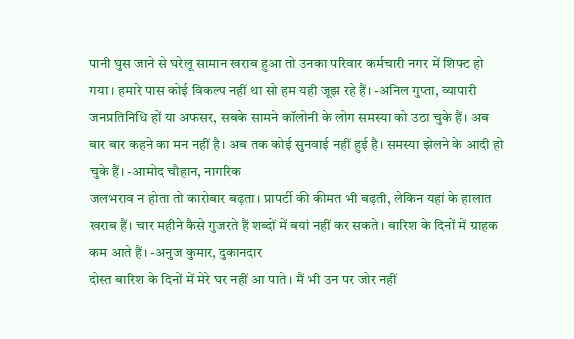पानी घुस जाने से घरेलू सामान खराब हुआ तो उनका परिवार कर्मचारी नगर में शिफ्ट हो गया। हमारे पास कोई विकल्प नहीं था सो हम यही जूझ रहे हैं। -अनिल गुप्ता, व्यापारी
जनप्रतिनिधि हों या अफसर, सबके सामने कॉलोनी के लोग समस्या को उठा चुके हैं। अब बार बार कहने का मन नहीं है। अब तक कोई सुनवाई नहीं हुई है। समस्या झेलने के आदी हो चुके हैं। -आमोद चौहान, नागरिक
जलभराव न होता तो कारोबार बढ़ता। प्रापर्टी की कीमत भी बढ़ती, लेकिन यहां के हालात खराब हैं। चार महीने कैसे गुजरते हैं शब्दों में बयां नहीं कर सकते। बारिश के दिनों में ग्राहक कम आते हैं। -अनुज कुमार, दुकानदार
दोस्त बारिश के दिनों में मेरे घर नहीं आ पाते। मैं भी उन पर जोर नहीं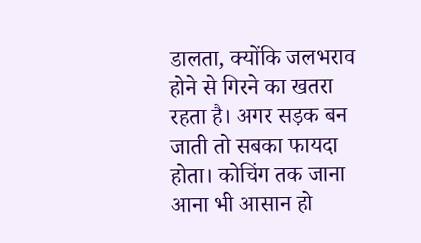डालता, क्योंकि जलभराव होने से गिरने का खतरा रहता है। अगर सड़क बन जाती तो सबका फायदा होता। कोचिंग तक जाना आना भी आसान हो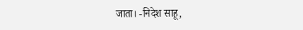जाता। -निदेश साहू,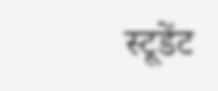स्टूडेंट